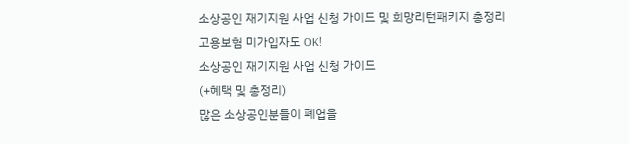소상공인 재기지원 사업 신청 가이드 및 희망리턴패키지 총정리
고용보험 미가입자도 OK!
소상공인 재기지원 사업 신청 가이드
(+혜택 및 총정리)
많은 소상공인분들이 폐업을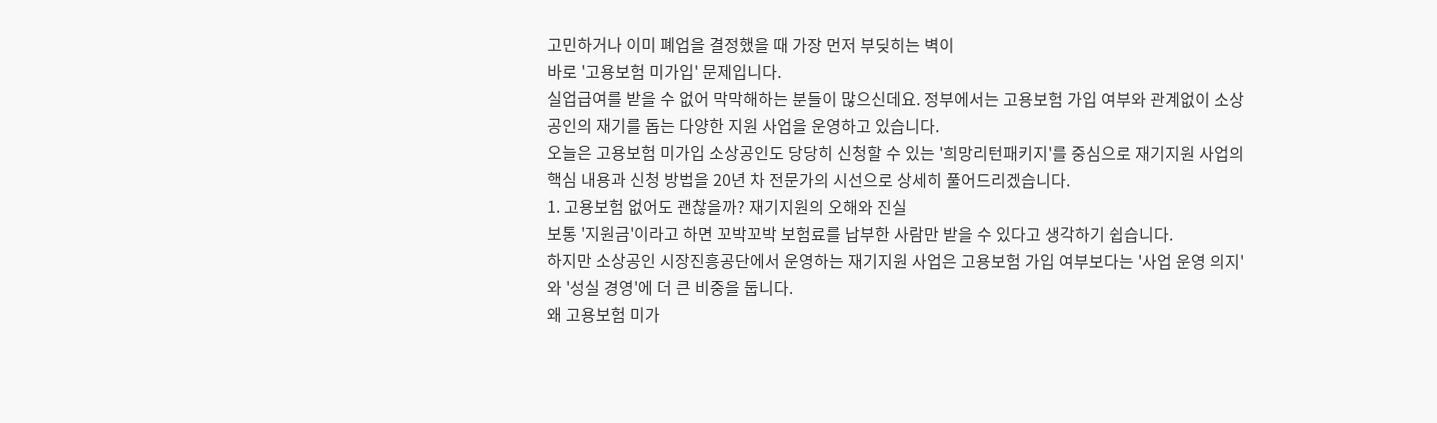고민하거나 이미 폐업을 결정했을 때 가장 먼저 부딪히는 벽이
바로 '고용보험 미가입' 문제입니다.
실업급여를 받을 수 없어 막막해하는 분들이 많으신데요. 정부에서는 고용보험 가입 여부와 관계없이 소상공인의 재기를 돕는 다양한 지원 사업을 운영하고 있습니다.
오늘은 고용보험 미가입 소상공인도 당당히 신청할 수 있는 '희망리턴패키지'를 중심으로 재기지원 사업의 핵심 내용과 신청 방법을 20년 차 전문가의 시선으로 상세히 풀어드리겠습니다.
1. 고용보험 없어도 괜찮을까? 재기지원의 오해와 진실
보통 '지원금'이라고 하면 꼬박꼬박 보험료를 납부한 사람만 받을 수 있다고 생각하기 쉽습니다.
하지만 소상공인 시장진흥공단에서 운영하는 재기지원 사업은 고용보험 가입 여부보다는 '사업 운영 의지'와 '성실 경영'에 더 큰 비중을 둡니다.
왜 고용보험 미가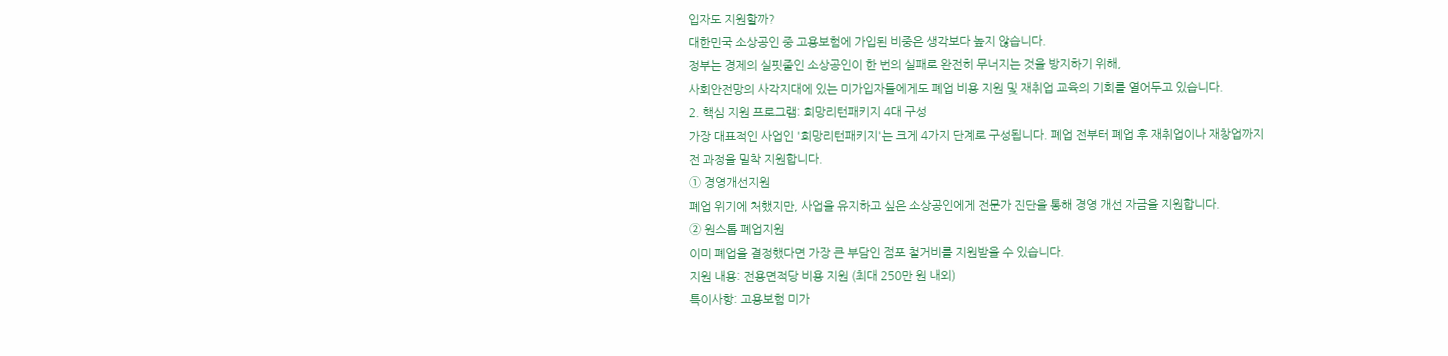입자도 지원할까?
대한민국 소상공인 중 고용보험에 가입된 비중은 생각보다 높지 않습니다.
정부는 경제의 실핏줄인 소상공인이 한 번의 실패로 완전히 무너지는 것을 방지하기 위해,
사회안전망의 사각지대에 있는 미가입자들에게도 폐업 비용 지원 및 재취업 교육의 기회를 열어두고 있습니다.
2. 핵심 지원 프로그램: 희망리턴패키지 4대 구성
가장 대표적인 사업인 '희망리턴패키지'는 크게 4가지 단계로 구성됩니다. 폐업 전부터 폐업 후 재취업이나 재창업까지 전 과정을 밀착 지원합니다.
① 경영개선지원
폐업 위기에 처했지만, 사업을 유지하고 싶은 소상공인에게 전문가 진단을 통해 경영 개선 자금을 지원합니다.
② 원스톱 폐업지원
이미 폐업을 결정했다면 가장 큰 부담인 점포 철거비를 지원받을 수 있습니다.
지원 내용: 전용면적당 비용 지원 (최대 250만 원 내외)
특이사항: 고용보험 미가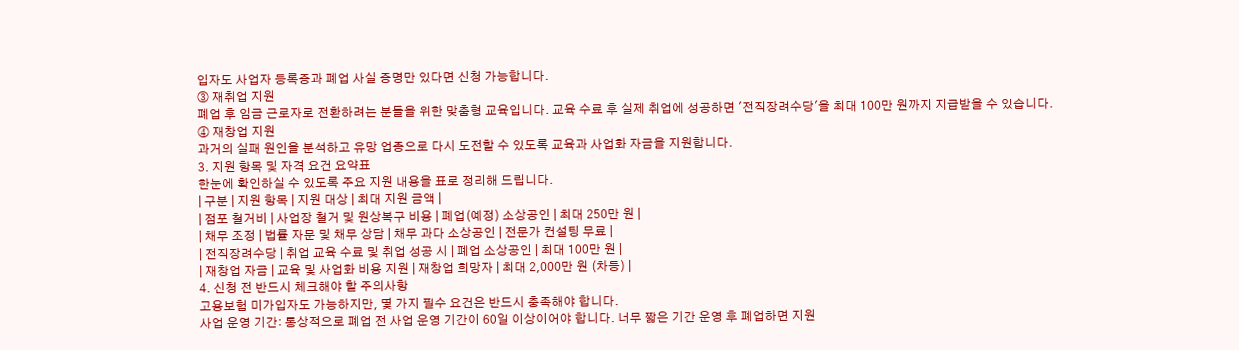입자도 사업자 등록증과 폐업 사실 증명만 있다면 신청 가능합니다.
③ 재취업 지원
폐업 후 임금 근로자로 전환하려는 분들을 위한 맞춤형 교육입니다. 교육 수료 후 실제 취업에 성공하면 '전직장려수당'을 최대 100만 원까지 지급받을 수 있습니다.
④ 재창업 지원
과거의 실패 원인을 분석하고 유망 업종으로 다시 도전할 수 있도록 교육과 사업화 자금을 지원합니다.
3. 지원 항목 및 자격 요건 요약표
한눈에 확인하실 수 있도록 주요 지원 내용을 표로 정리해 드립니다.
| 구분 | 지원 항목 | 지원 대상 | 최대 지원 금액 |
| 점포 철거비 | 사업장 철거 및 원상복구 비용 | 폐업(예정) 소상공인 | 최대 250만 원 |
| 채무 조정 | 법률 자문 및 채무 상담 | 채무 과다 소상공인 | 전문가 컨설팅 무료 |
| 전직장려수당 | 취업 교육 수료 및 취업 성공 시 | 폐업 소상공인 | 최대 100만 원 |
| 재창업 자금 | 교육 및 사업화 비용 지원 | 재창업 희망자 | 최대 2,000만 원 (차등) |
4. 신청 전 반드시 체크해야 할 주의사항
고용보험 미가입자도 가능하지만, 몇 가지 필수 요건은 반드시 충족해야 합니다.
사업 운영 기간: 통상적으로 폐업 전 사업 운영 기간이 60일 이상이어야 합니다. 너무 짧은 기간 운영 후 폐업하면 지원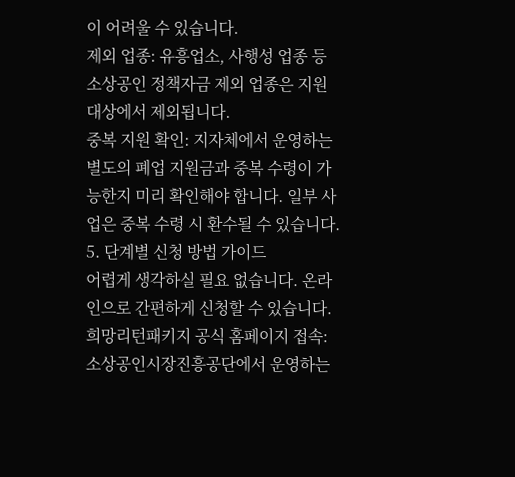이 어려울 수 있습니다.
제외 업종: 유흥업소, 사행성 업종 등 소상공인 정책자금 제외 업종은 지원 대상에서 제외됩니다.
중복 지원 확인: 지자체에서 운영하는 별도의 폐업 지원금과 중복 수령이 가능한지 미리 확인해야 합니다. 일부 사업은 중복 수령 시 환수될 수 있습니다.
5. 단계별 신청 방법 가이드
어렵게 생각하실 필요 없습니다. 온라인으로 간편하게 신청할 수 있습니다.
희망리턴패키지 공식 홈페이지 접속: 소상공인시장진흥공단에서 운영하는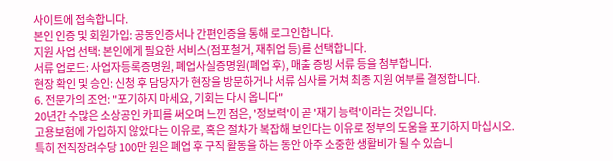사이트에 접속합니다.
본인 인증 및 회원가입: 공동인증서나 간편인증을 통해 로그인합니다.
지원 사업 선택: 본인에게 필요한 서비스(점포철거, 재취업 등)를 선택합니다.
서류 업로드: 사업자등록증명원, 폐업사실증명원(폐업 후), 매출 증빙 서류 등을 첨부합니다.
현장 확인 및 승인: 신청 후 담당자가 현장을 방문하거나 서류 심사를 거쳐 최종 지원 여부를 결정합니다.
6. 전문가의 조언: "포기하지 마세요, 기회는 다시 옵니다"
20년간 수많은 소상공인 카피를 써오며 느낀 점은, '정보력'이 곧 '재기 능력'이라는 것입니다.
고용보험에 가입하지 않았다는 이유로, 혹은 절차가 복잡해 보인다는 이유로 정부의 도움을 포기하지 마십시오.
특히 전직장려수당 100만 원은 폐업 후 구직 활동을 하는 동안 아주 소중한 생활비가 될 수 있습니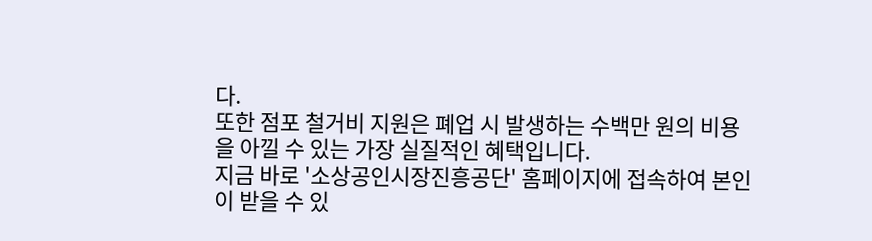다.
또한 점포 철거비 지원은 폐업 시 발생하는 수백만 원의 비용을 아낄 수 있는 가장 실질적인 혜택입니다.
지금 바로 '소상공인시장진흥공단' 홈페이지에 접속하여 본인이 받을 수 있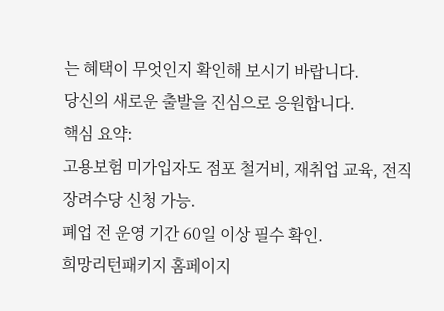는 혜택이 무엇인지 확인해 보시기 바랍니다.
당신의 새로운 출발을 진심으로 응원합니다.
핵심 요약:
고용보험 미가입자도 점포 철거비, 재취업 교육, 전직장려수당 신청 가능.
폐업 전 운영 기간 60일 이상 필수 확인.
희망리턴패키지 홈페이지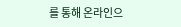를 통해 온라인으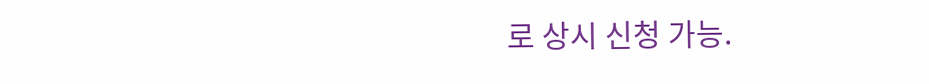로 상시 신청 가능.